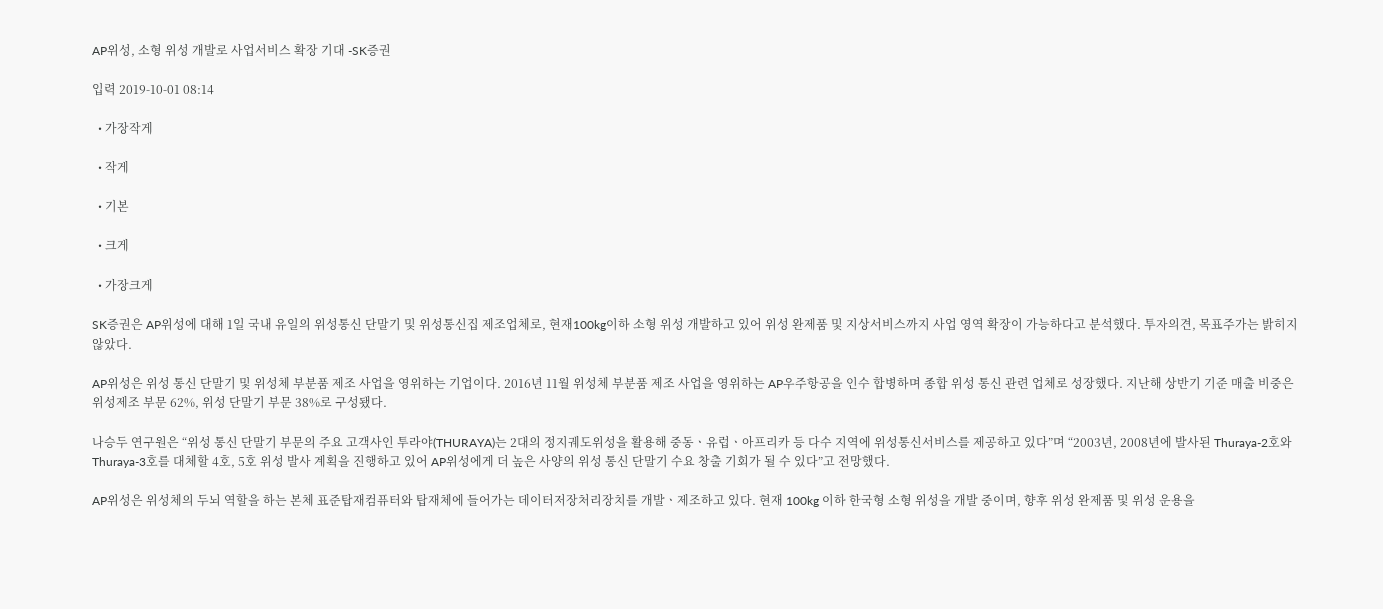AP위성, 소형 위성 개발로 사업서비스 확장 기대 -SK증권

입력 2019-10-01 08:14

  • 가장작게

  • 작게

  • 기본

  • 크게

  • 가장크게

SK증권은 AP위성에 대해 1일 국내 유일의 위성통신 단말기 및 위성통신집 제조업체로, 현재100kg이하 소형 위성 개발하고 있어 위성 완제품 및 지상서비스까지 사업 영역 확장이 가능하다고 분석했다. 투자의견, 목표주가는 밝히지 않았다.

AP위성은 위성 통신 단말기 및 위성체 부분품 제조 사업을 영위하는 기업이다. 2016년 11월 위성체 부분품 제조 사업을 영위하는 AP우주항공을 인수 합병하며 종합 위성 통신 관련 업체로 성장했다. 지난해 상반기 기준 매출 비중은 위성제조 부문 62%, 위성 단말기 부문 38%로 구성됐다.

나승두 연구원은 “위성 통신 단말기 부문의 주요 고객사인 투라야(THURAYA)는 2대의 정지궤도위성을 활용해 중동ㆍ유럽ㆍ아프리카 등 다수 지역에 위성통신서비스를 제공하고 있다”며 “2003년, 2008년에 발사된 Thuraya-2호와 Thuraya-3호를 대체할 4호, 5호 위성 발사 계획을 진행하고 있어 AP위성에게 더 높은 사양의 위성 통신 단말기 수요 창출 기회가 될 수 있다”고 전망했다.

AP위성은 위성체의 두뇌 역할을 하는 본체 표준탑재컴퓨터와 탑재체에 들어가는 데이터저장처리장치를 개발ㆍ제조하고 있다. 현재 100kg 이하 한국형 소형 위성을 개발 중이며, 향후 위성 완제품 및 위성 운용을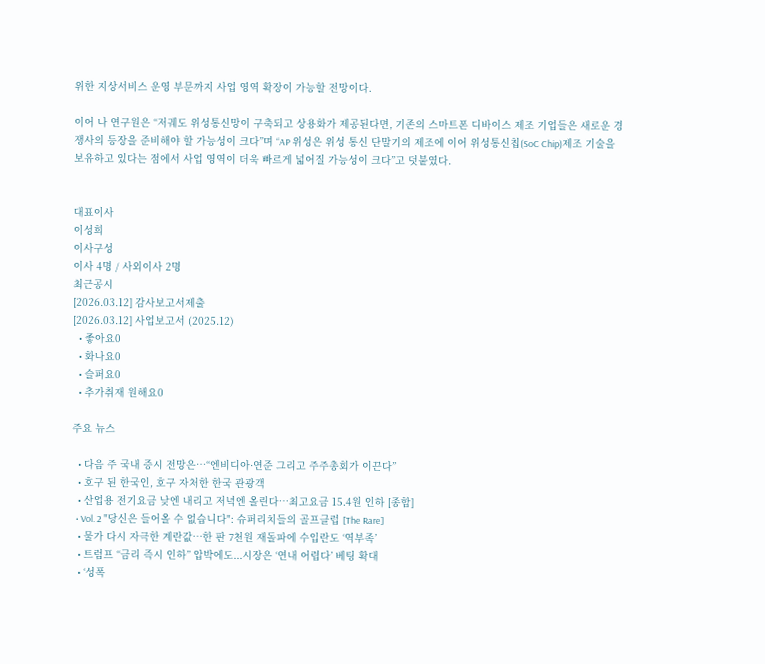위한 지상서비스 운영 부문까지 사업 영역 확장이 가능할 전망이다.

이어 나 연구원은 “저궤도 위성통신망이 구축되고 상용화가 제공된다면, 기존의 스마트폰 디바이스 제조 기업들은 새로운 경쟁사의 등장을 준비해야 할 가능성이 크다”며 “AP 위성은 위성 통신 단말기의 제조에 이어 위성통신칩(SoC Chip)제조 기술을 보유하고 있다는 점에서 사업 영역이 더욱 빠르게 넓어질 가능성이 크다”고 덧붙였다.


대표이사
이성희
이사구성
이사 4명 / 사외이사 2명
최근공시
[2026.03.12] 감사보고서제출
[2026.03.12] 사업보고서 (2025.12)
  • 좋아요0
  • 화나요0
  • 슬퍼요0
  • 추가취재 원해요0

주요 뉴스

  • 다음 주 국내 증시 전망은⋯“엔비디아·연준 그리고 주주총회가 이끈다”
  • 호구 된 한국인, 호구 자처한 한국 관광객
  • 산업용 전기요금 낮엔 내리고 저녁엔 올린다…최고요금 15.4원 인하 [종합]
  • Vol. 2 "당신은 들어올 수 없습니다": 슈퍼리치들의 골프클럽 [The Rare]
  • 물가 다시 자극한 계란값…한 판 7천원 재돌파에 수입란도 ‘역부족’
  • 트럼프 “금리 즉시 인하” 압박에도...시장은 ‘연내 어렵다’ 베팅 확대
  • ‘성폭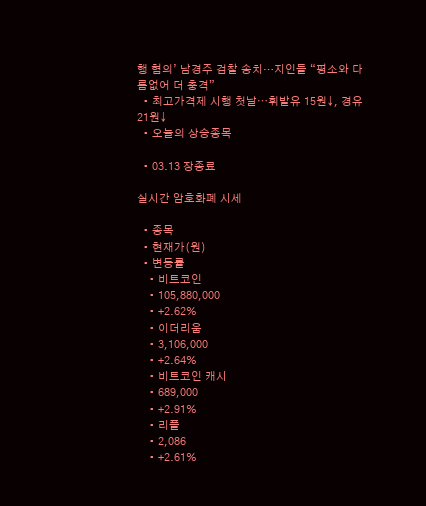행 혐의’ 남경주 검찰 송치…지인들 “평소와 다름없어 더 충격”
  • 최고가격제 시행 첫날⋯휘발유 15원↓, 경유 21원↓
  • 오늘의 상승종목

  • 03.13 장종료

실시간 암호화폐 시세

  • 종목
  • 현재가(원)
  • 변동률
    • 비트코인
    • 105,880,000
    • +2.62%
    • 이더리움
    • 3,106,000
    • +2.64%
    • 비트코인 캐시
    • 689,000
    • +2.91%
    • 리플
    • 2,086
    • +2.61%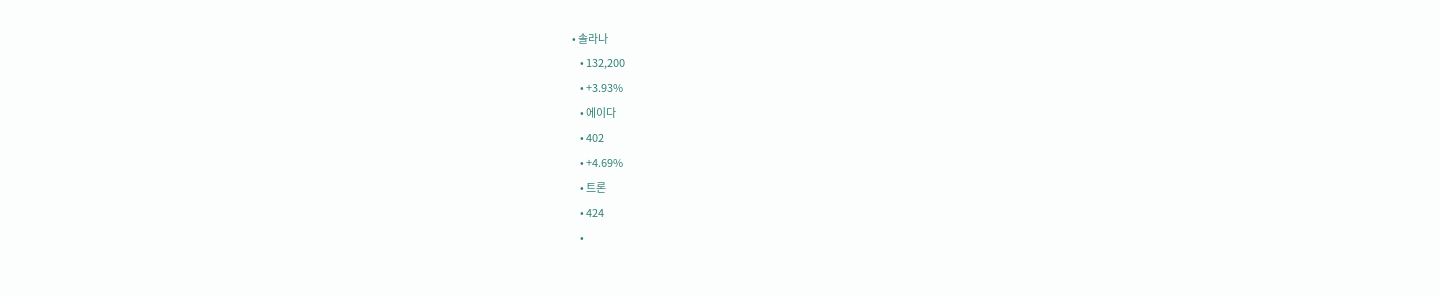• 솔라나
    • 132,200
    • +3.93%
    • 에이다
    • 402
    • +4.69%
    • 트론
    • 424
    •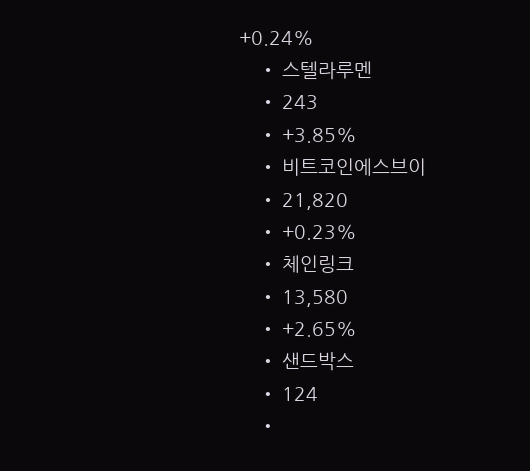+0.24%
    • 스텔라루멘
    • 243
    • +3.85%
    • 비트코인에스브이
    • 21,820
    • +0.23%
    • 체인링크
    • 13,580
    • +2.65%
    • 샌드박스
    • 124
    •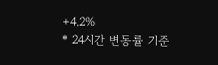+4.2%
* 24시간 변동률 기준